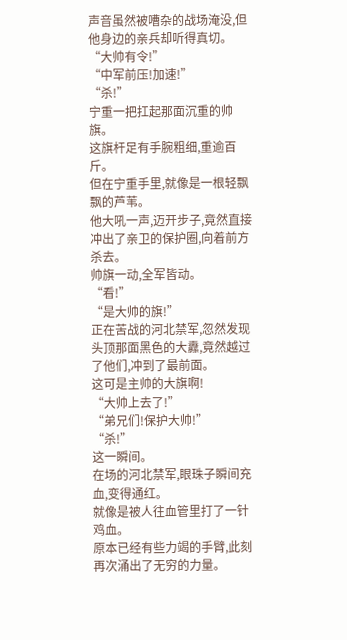声音虽然被嘈杂的战场淹没,但他身边的亲兵却听得真切。
“大帅有令!”
“中军前压!加速!”
“杀!”
宁重一把扛起那面沉重的帅旗。
这旗杆足有手腕粗细,重逾百斤。
但在宁重手里,就像是一根轻飘飘的芦苇。
他大吼一声,迈开步子,竟然直接冲出了亲卫的保护圈,向着前方杀去。
帅旗一动,全军皆动。
“看!”
“是大帅的旗!”
正在苦战的河北禁军,忽然发现头顶那面黑色的大纛,竟然越过了他们,冲到了最前面。
这可是主帅的大旗啊!
“大帅上去了!”
“弟兄们!保护大帅!”
“杀!”
这一瞬间。
在场的河北禁军,眼珠子瞬间充血,变得通红。
就像是被人往血管里打了一针鸡血。
原本已经有些力竭的手臂,此刻再次涌出了无穷的力量。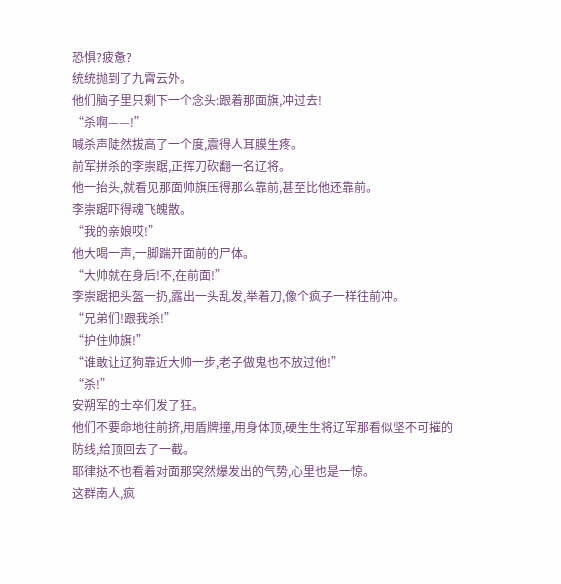恐惧?疲惫?
统统抛到了九霄云外。
他们脑子里只剩下一个念头:跟着那面旗,冲过去!
“杀啊——!”
喊杀声陡然拔高了一个度,震得人耳膜生疼。
前军拼杀的李崇踞,正挥刀砍翻一名辽将。
他一抬头,就看见那面帅旗压得那么靠前,甚至比他还靠前。
李崇踞吓得魂飞魄散。
“我的亲娘哎!”
他大喝一声,一脚踹开面前的尸体。
“大帅就在身后!不,在前面!”
李崇踞把头盔一扔,露出一头乱发,举着刀,像个疯子一样往前冲。
“兄弟们!跟我杀!”
“护住帅旗!”
“谁敢让辽狗靠近大帅一步,老子做鬼也不放过他!”
“杀!”
安朔军的士卒们发了狂。
他们不要命地往前挤,用盾牌撞,用身体顶,硬生生将辽军那看似坚不可摧的防线,给顶回去了一截。
耶律挞不也看着对面那突然爆发出的气势,心里也是一惊。
这群南人,疯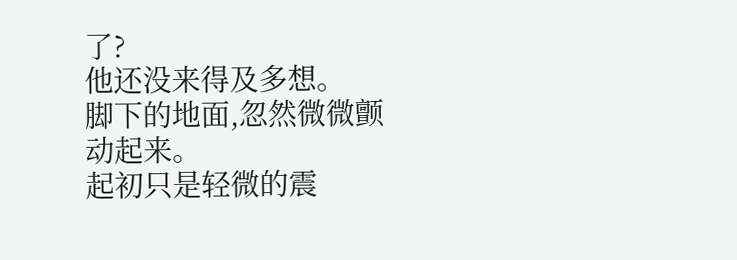了?
他还没来得及多想。
脚下的地面,忽然微微颤动起来。
起初只是轻微的震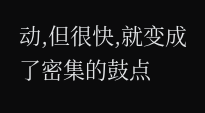动,但很快,就变成了密集的鼓点